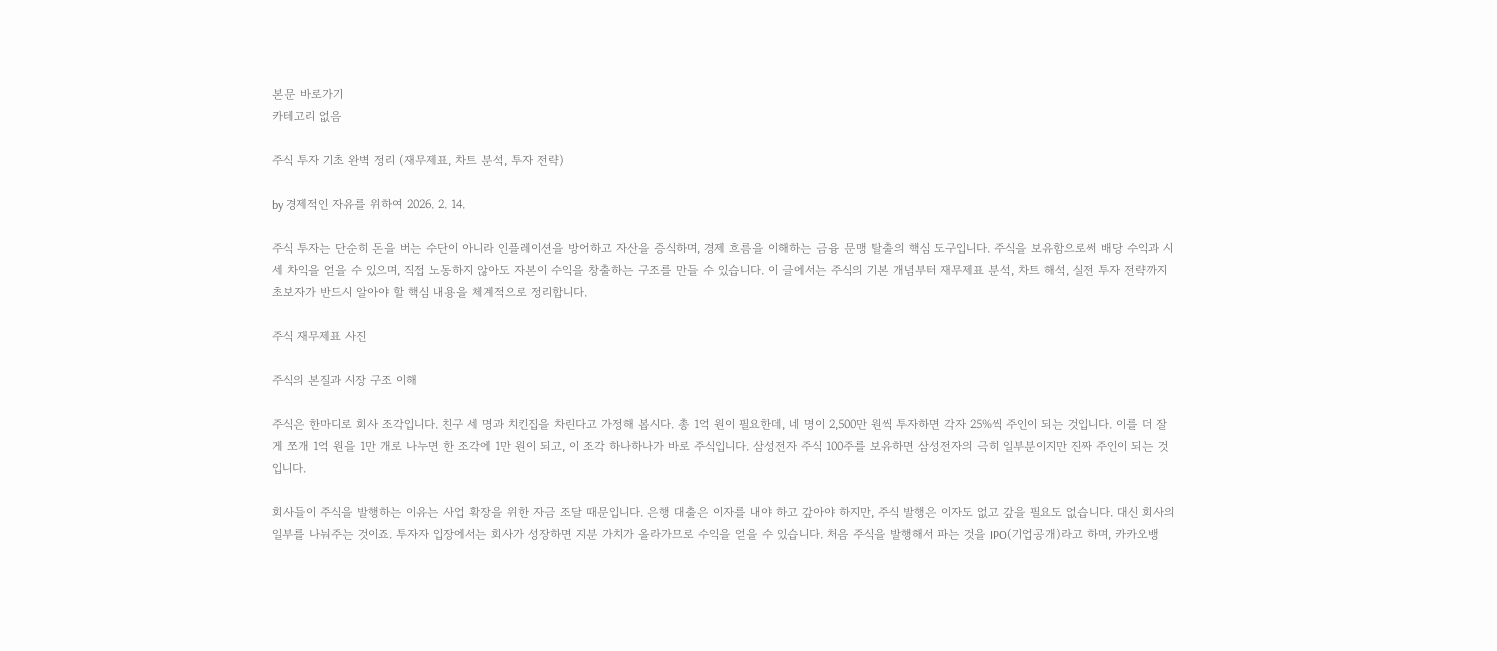본문 바로가기
카테고리 없음

주식 투자 기초 완벽 정리 (재무제표, 차트 분석, 투자 전략)

by 경제적인 자유를 위하여 2026. 2. 14.

주식 투자는 단순히 돈을 버는 수단이 아니라 인플레이션을 방어하고 자산을 증식하며, 경제 흐름을 이해하는 금융 문맹 탈출의 핵심 도구입니다. 주식을 보유함으로써 배당 수익과 시세 차익을 얻을 수 있으며, 직접 노동하지 않아도 자본이 수익을 창출하는 구조를 만들 수 있습니다. 이 글에서는 주식의 기본 개념부터 재무제표 분석, 차트 해석, 실전 투자 전략까지 초보자가 반드시 알아야 할 핵심 내용을 체계적으로 정리합니다.

주식 재무제표 사진

주식의 본질과 시장 구조 이해

주식은 한마디로 회사 조각입니다. 친구 세 명과 치킨집을 차린다고 가정해 봅시다. 총 1억 원이 필요한데, 네 명이 2,500만 원씩 투자하면 각자 25%씩 주인이 되는 것입니다. 이를 더 잘게 쪼개 1억 원을 1만 개로 나누면 한 조각에 1만 원이 되고, 이 조각 하나하나가 바로 주식입니다. 삼성전자 주식 100주를 보유하면 삼성전자의 극히 일부분이지만 진짜 주인이 되는 것입니다.

회사들이 주식을 발행하는 이유는 사업 확장을 위한 자금 조달 때문입니다. 은행 대출은 이자를 내야 하고 갚아야 하지만, 주식 발행은 이자도 없고 갚을 필요도 없습니다. 대신 회사의 일부를 나눠주는 것이죠. 투자자 입장에서는 회사가 성장하면 지분 가치가 올라가므로 수익을 얻을 수 있습니다. 처음 주식을 발행해서 파는 것을 IPO(기업공개)라고 하며, 카카오뱅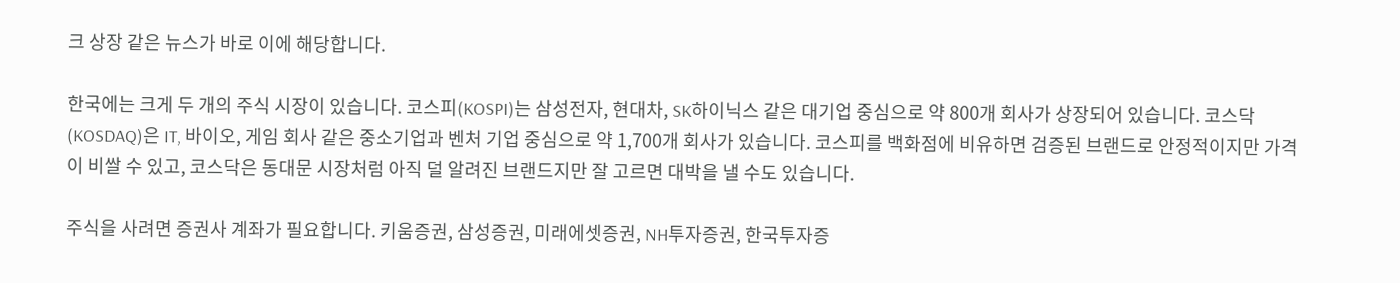크 상장 같은 뉴스가 바로 이에 해당합니다.

한국에는 크게 두 개의 주식 시장이 있습니다. 코스피(KOSPI)는 삼성전자, 현대차, SK하이닉스 같은 대기업 중심으로 약 800개 회사가 상장되어 있습니다. 코스닥(KOSDAQ)은 IT, 바이오, 게임 회사 같은 중소기업과 벤처 기업 중심으로 약 1,700개 회사가 있습니다. 코스피를 백화점에 비유하면 검증된 브랜드로 안정적이지만 가격이 비쌀 수 있고, 코스닥은 동대문 시장처럼 아직 덜 알려진 브랜드지만 잘 고르면 대박을 낼 수도 있습니다.

주식을 사려면 증권사 계좌가 필요합니다. 키움증권, 삼성증권, 미래에셋증권, NH투자증권, 한국투자증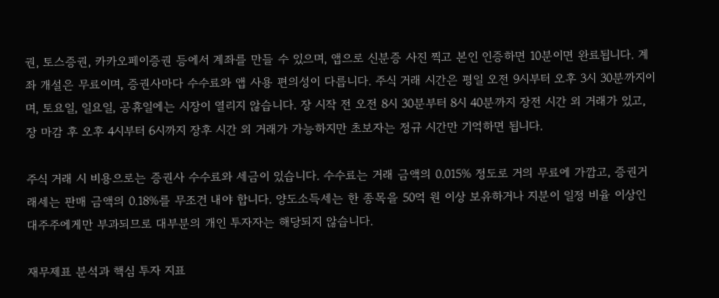권, 토스증권, 카카오페이증권 등에서 계좌를 만들 수 있으며, 앱으로 신분증 사진 찍고 본인 인증하면 10분이면 완료됩니다. 계좌 개설은 무료이며, 증권사마다 수수료와 앱 사용 편의성이 다릅니다. 주식 거래 시간은 평일 오전 9시부터 오후 3시 30분까지이며, 토요일, 일요일, 공휴일에는 시장이 열리지 않습니다. 장 시작 전 오전 8시 30분부터 8시 40분까지 장전 시간 외 거래가 있고, 장 마감 후 오후 4시부터 6시까지 장후 시간 외 거래가 가능하지만 초보자는 정규 시간만 기억하면 됩니다.

주식 거래 시 비용으로는 증권사 수수료와 세금이 있습니다. 수수료는 거래 금액의 0.015% 정도로 거의 무료에 가깝고, 증권거래세는 판매 금액의 0.18%를 무조건 내야 합니다. 양도소득세는 한 종목을 50억 원 이상 보유하거나 지분이 일정 비율 이상인 대주주에게만 부과되므로 대부분의 개인 투자자는 해당되지 않습니다.

재무제표 분석과 핵심 투자 지표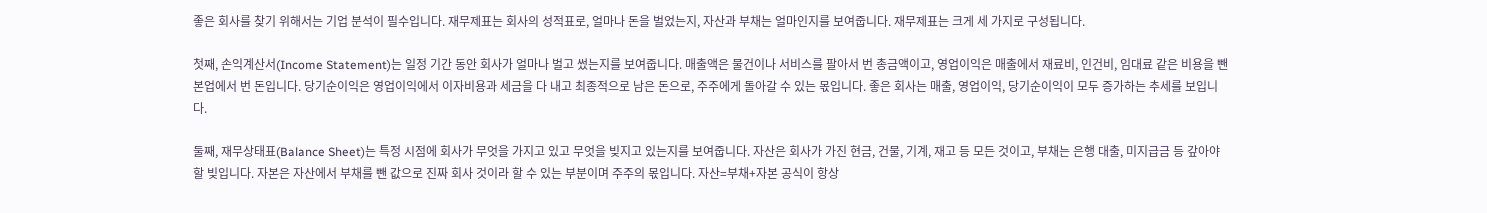좋은 회사를 찾기 위해서는 기업 분석이 필수입니다. 재무제표는 회사의 성적표로, 얼마나 돈을 벌었는지, 자산과 부채는 얼마인지를 보여줍니다. 재무제표는 크게 세 가지로 구성됩니다.

첫째, 손익계산서(Income Statement)는 일정 기간 동안 회사가 얼마나 벌고 썼는지를 보여줍니다. 매출액은 물건이나 서비스를 팔아서 번 총금액이고, 영업이익은 매출에서 재료비, 인건비, 임대료 같은 비용을 뺀 본업에서 번 돈입니다. 당기순이익은 영업이익에서 이자비용과 세금을 다 내고 최종적으로 남은 돈으로, 주주에게 돌아갈 수 있는 몫입니다. 좋은 회사는 매출, 영업이익, 당기순이익이 모두 증가하는 추세를 보입니다.

둘째, 재무상태표(Balance Sheet)는 특정 시점에 회사가 무엇을 가지고 있고 무엇을 빚지고 있는지를 보여줍니다. 자산은 회사가 가진 현금, 건물, 기계, 재고 등 모든 것이고, 부채는 은행 대출, 미지급금 등 갚아야 할 빚입니다. 자본은 자산에서 부채를 뺀 값으로 진짜 회사 것이라 할 수 있는 부분이며 주주의 몫입니다. 자산=부채+자본 공식이 항상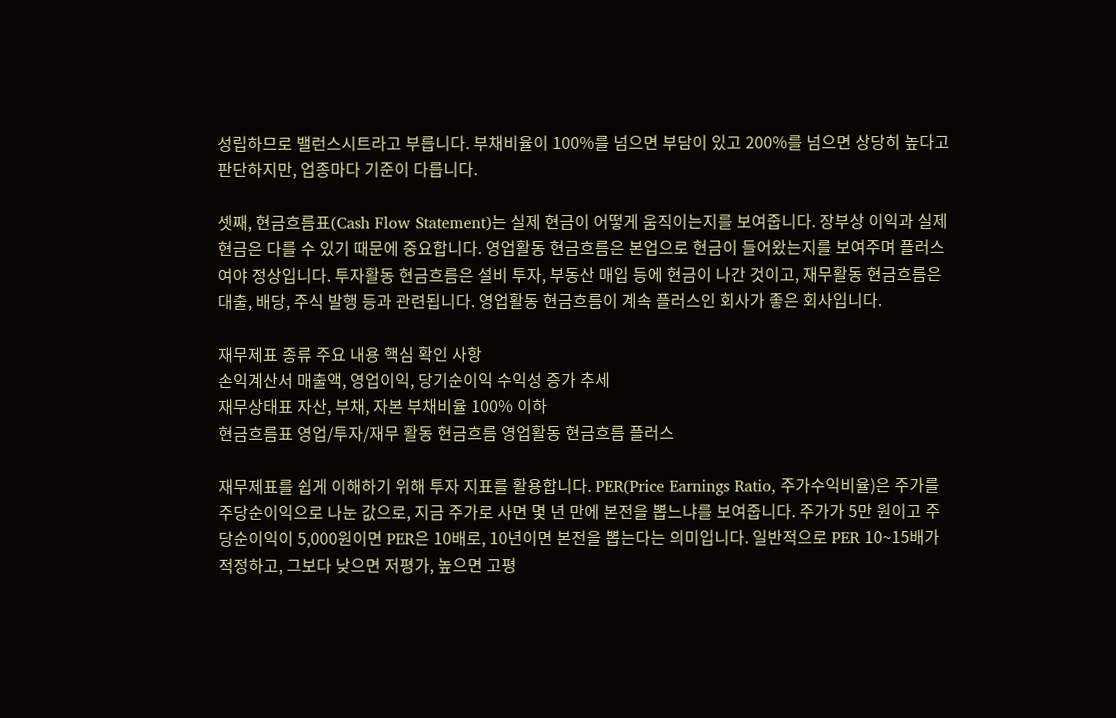성립하므로 밸런스시트라고 부릅니다. 부채비율이 100%를 넘으면 부담이 있고 200%를 넘으면 상당히 높다고 판단하지만, 업종마다 기준이 다릅니다.

셋째, 현금흐름표(Cash Flow Statement)는 실제 현금이 어떻게 움직이는지를 보여줍니다. 장부상 이익과 실제 현금은 다를 수 있기 때문에 중요합니다. 영업활동 현금흐름은 본업으로 현금이 들어왔는지를 보여주며 플러스여야 정상입니다. 투자활동 현금흐름은 설비 투자, 부동산 매입 등에 현금이 나간 것이고, 재무활동 현금흐름은 대출, 배당, 주식 발행 등과 관련됩니다. 영업활동 현금흐름이 계속 플러스인 회사가 좋은 회사입니다.

재무제표 종류 주요 내용 핵심 확인 사항
손익계산서 매출액, 영업이익, 당기순이익 수익성 증가 추세
재무상태표 자산, 부채, 자본 부채비율 100% 이하
현금흐름표 영업/투자/재무 활동 현금흐름 영업활동 현금흐름 플러스

재무제표를 쉽게 이해하기 위해 투자 지표를 활용합니다. PER(Price Earnings Ratio, 주가수익비율)은 주가를 주당순이익으로 나눈 값으로, 지금 주가로 사면 몇 년 만에 본전을 뽑느냐를 보여줍니다. 주가가 5만 원이고 주당순이익이 5,000원이면 PER은 10배로, 10년이면 본전을 뽑는다는 의미입니다. 일반적으로 PER 10~15배가 적정하고, 그보다 낮으면 저평가, 높으면 고평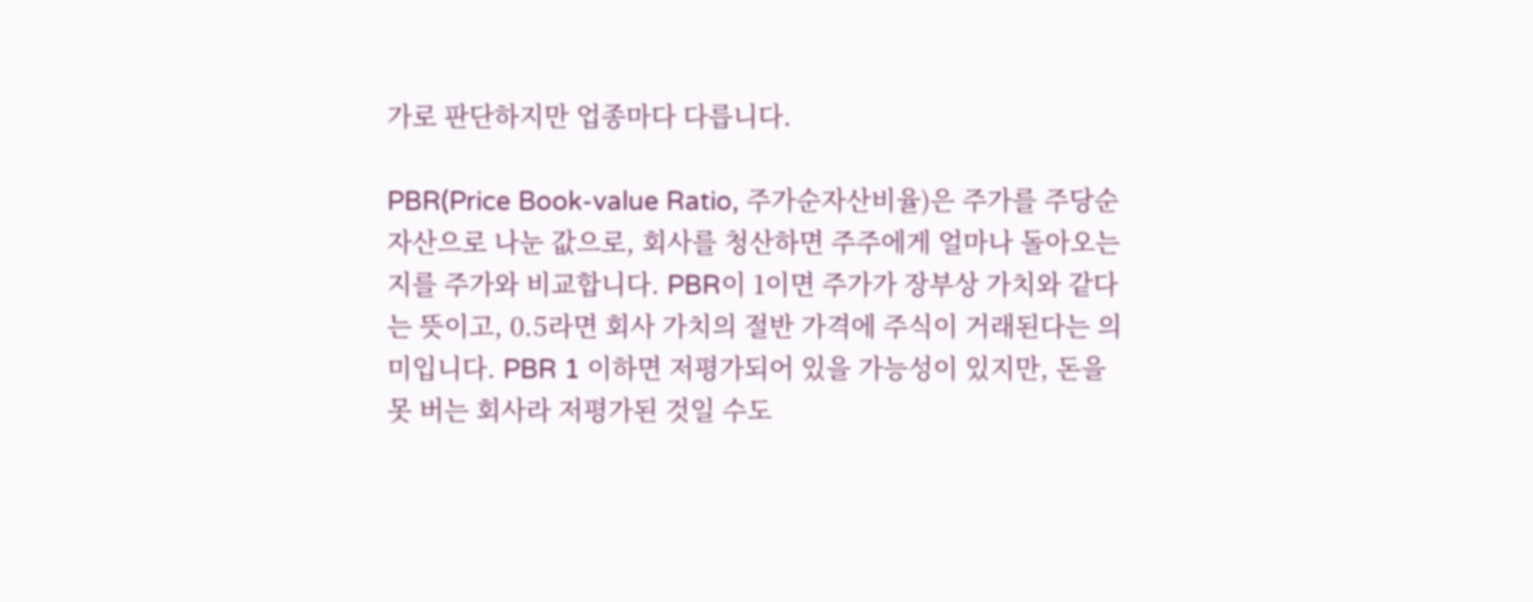가로 판단하지만 업종마다 다릅니다.

PBR(Price Book-value Ratio, 주가순자산비율)은 주가를 주당순자산으로 나눈 값으로, 회사를 청산하면 주주에게 얼마나 돌아오는지를 주가와 비교합니다. PBR이 1이면 주가가 장부상 가치와 같다는 뜻이고, 0.5라면 회사 가치의 절반 가격에 주식이 거래된다는 의미입니다. PBR 1 이하면 저평가되어 있을 가능성이 있지만, 돈을 못 버는 회사라 저평가된 것일 수도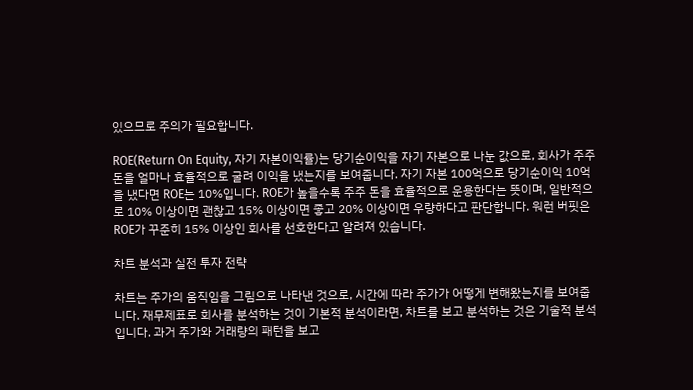있으므로 주의가 필요합니다.

ROE(Return On Equity, 자기 자본이익률)는 당기순이익을 자기 자본으로 나눈 값으로, 회사가 주주 돈을 얼마나 효율적으로 굴려 이익을 냈는지를 보여줍니다. 자기 자본 100억으로 당기순이익 10억을 냈다면 ROE는 10%입니다. ROE가 높을수록 주주 돈을 효율적으로 운용한다는 뜻이며, 일반적으로 10% 이상이면 괜찮고 15% 이상이면 좋고 20% 이상이면 우량하다고 판단합니다. 워런 버핏은 ROE가 꾸준히 15% 이상인 회사를 선호한다고 알려져 있습니다.

차트 분석과 실전 투자 전략

차트는 주가의 움직임을 그림으로 나타낸 것으로, 시간에 따라 주가가 어떻게 변해왔는지를 보여줍니다. 재무제표로 회사를 분석하는 것이 기본적 분석이라면, 차트를 보고 분석하는 것은 기술적 분석입니다. 과거 주가와 거래량의 패턴을 보고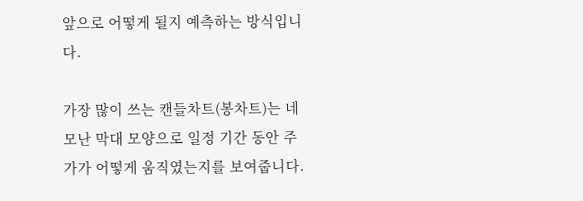앞으로 어떻게 될지 예측하는 방식입니다.

가장 많이 쓰는 캔들차트(봉차트)는 네모난 막대 모양으로 일정 기간 동안 주가가 어떻게 움직였는지를 보여줍니다.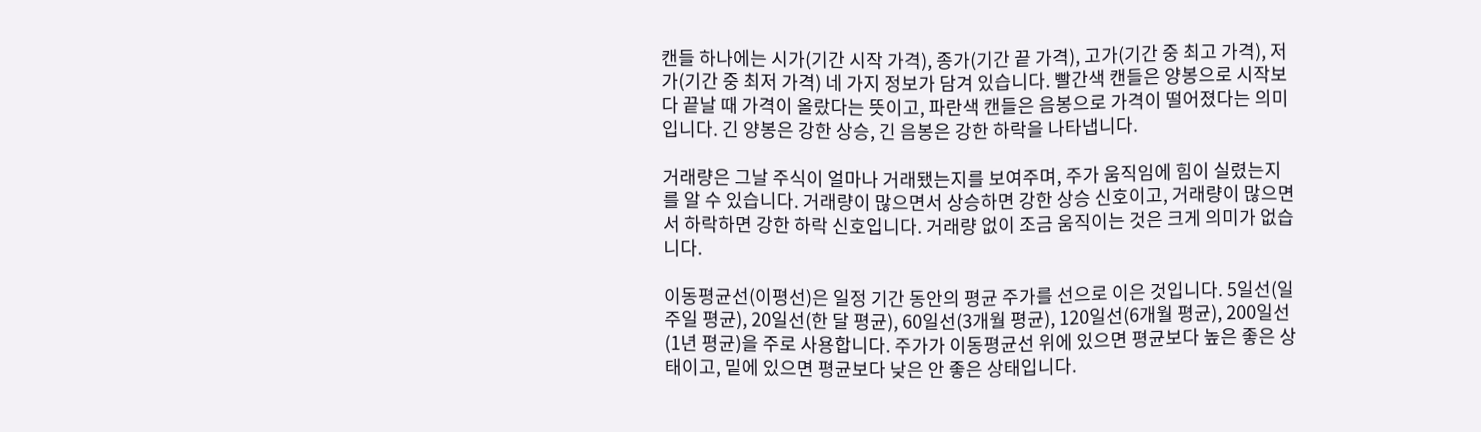캔들 하나에는 시가(기간 시작 가격), 종가(기간 끝 가격), 고가(기간 중 최고 가격), 저가(기간 중 최저 가격) 네 가지 정보가 담겨 있습니다. 빨간색 캔들은 양봉으로 시작보다 끝날 때 가격이 올랐다는 뜻이고, 파란색 캔들은 음봉으로 가격이 떨어졌다는 의미입니다. 긴 양봉은 강한 상승, 긴 음봉은 강한 하락을 나타냅니다.

거래량은 그날 주식이 얼마나 거래됐는지를 보여주며, 주가 움직임에 힘이 실렸는지를 알 수 있습니다. 거래량이 많으면서 상승하면 강한 상승 신호이고, 거래량이 많으면서 하락하면 강한 하락 신호입니다. 거래량 없이 조금 움직이는 것은 크게 의미가 없습니다.

이동평균선(이평선)은 일정 기간 동안의 평균 주가를 선으로 이은 것입니다. 5일선(일주일 평균), 20일선(한 달 평균), 60일선(3개월 평균), 120일선(6개월 평균), 200일선(1년 평균)을 주로 사용합니다. 주가가 이동평균선 위에 있으면 평균보다 높은 좋은 상태이고, 밑에 있으면 평균보다 낮은 안 좋은 상태입니다.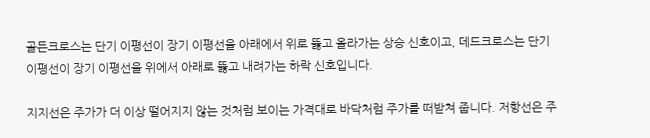골든크로스는 단기 이평선이 장기 이평선을 아래에서 위로 뚫고 올라가는 상승 신호이고, 데드크로스는 단기 이평선이 장기 이평선을 위에서 아래로 뚫고 내려가는 하락 신호입니다.

지지선은 주가가 더 이상 떨어지지 않는 것처럼 보이는 가격대로 바닥처럼 주가를 떠받쳐 줍니다. 저항선은 주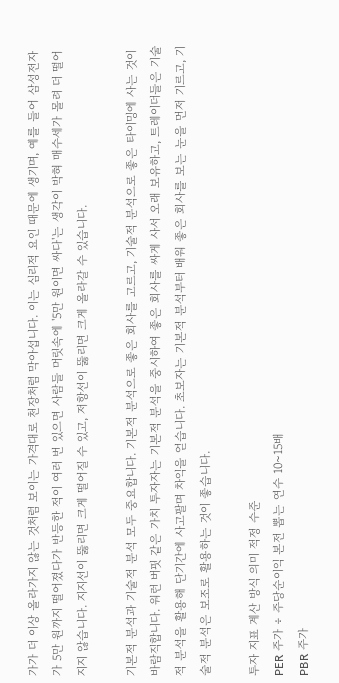가가 더 이상 올라가지 않는 것처럼 보이는 가격대로 천장처럼 막아섭니다. 이는 심리적 요인 때문에 생기며, 예를 들어 삼성전자가 5만 원까지 떨어졌다가 반등한 적이 여러 번 있으면 사람들 머릿속에 '5만 원이면 싸다'는 생각이 박혀 매수세가 몰려 더 떨어지지 않습니다. 지지선이 뚫리면 크게 떨어질 수 있고, 저항선이 뚫리면 크게 올라갈 수 있습니다.

기본적 분석과 기술적 분석 모두 중요합니다. 기본적 분석으로 좋은 회사를 고르고, 기술적 분석으로 좋은 타이밍에 사는 것이 바람직합니다. 워런 버핏 같은 가치 투자자는 기본적 분석을 중시하여 좋은 회사를 싸게 사서 오래 보유하고, 트레이더들은 기술적 분석을 활용해 단기간에 사고팔며 차익을 얻습니다. 초보자는 기본적 분석부터 배워 좋은 회사를 보는 눈을 먼저 기르고, 기술적 분석은 보조로 활용하는 것이 좋습니다.

투자 지표 계산 방식 의미 적정 수준
PER 주가 ÷ 주당순이익 본전 뽑는 연수 10~15배
PBR 주가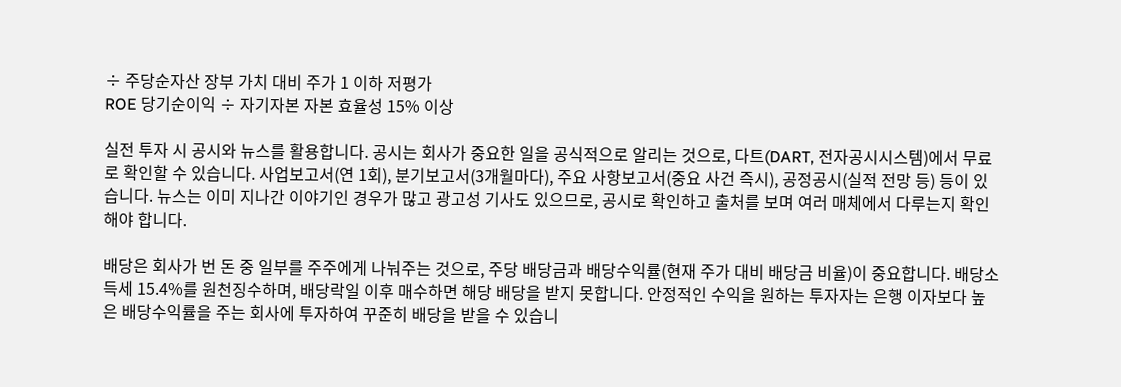÷ 주당순자산 장부 가치 대비 주가 1 이하 저평가
ROE 당기순이익 ÷ 자기자본 자본 효율성 15% 이상

실전 투자 시 공시와 뉴스를 활용합니다. 공시는 회사가 중요한 일을 공식적으로 알리는 것으로, 다트(DART, 전자공시시스템)에서 무료로 확인할 수 있습니다. 사업보고서(연 1회), 분기보고서(3개월마다), 주요 사항보고서(중요 사건 즉시), 공정공시(실적 전망 등) 등이 있습니다. 뉴스는 이미 지나간 이야기인 경우가 많고 광고성 기사도 있으므로, 공시로 확인하고 출처를 보며 여러 매체에서 다루는지 확인해야 합니다.

배당은 회사가 번 돈 중 일부를 주주에게 나눠주는 것으로, 주당 배당금과 배당수익률(현재 주가 대비 배당금 비율)이 중요합니다. 배당소득세 15.4%를 원천징수하며, 배당락일 이후 매수하면 해당 배당을 받지 못합니다. 안정적인 수익을 원하는 투자자는 은행 이자보다 높은 배당수익률을 주는 회사에 투자하여 꾸준히 배당을 받을 수 있습니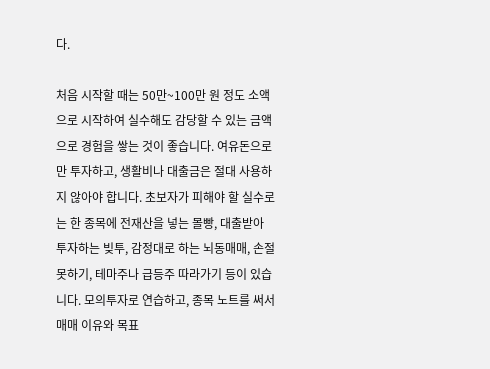다.

처음 시작할 때는 50만~100만 원 정도 소액으로 시작하여 실수해도 감당할 수 있는 금액으로 경험을 쌓는 것이 좋습니다. 여유돈으로만 투자하고, 생활비나 대출금은 절대 사용하지 않아야 합니다. 초보자가 피해야 할 실수로는 한 종목에 전재산을 넣는 몰빵, 대출받아 투자하는 빚투, 감정대로 하는 뇌동매매, 손절 못하기, 테마주나 급등주 따라가기 등이 있습니다. 모의투자로 연습하고, 종목 노트를 써서 매매 이유와 목표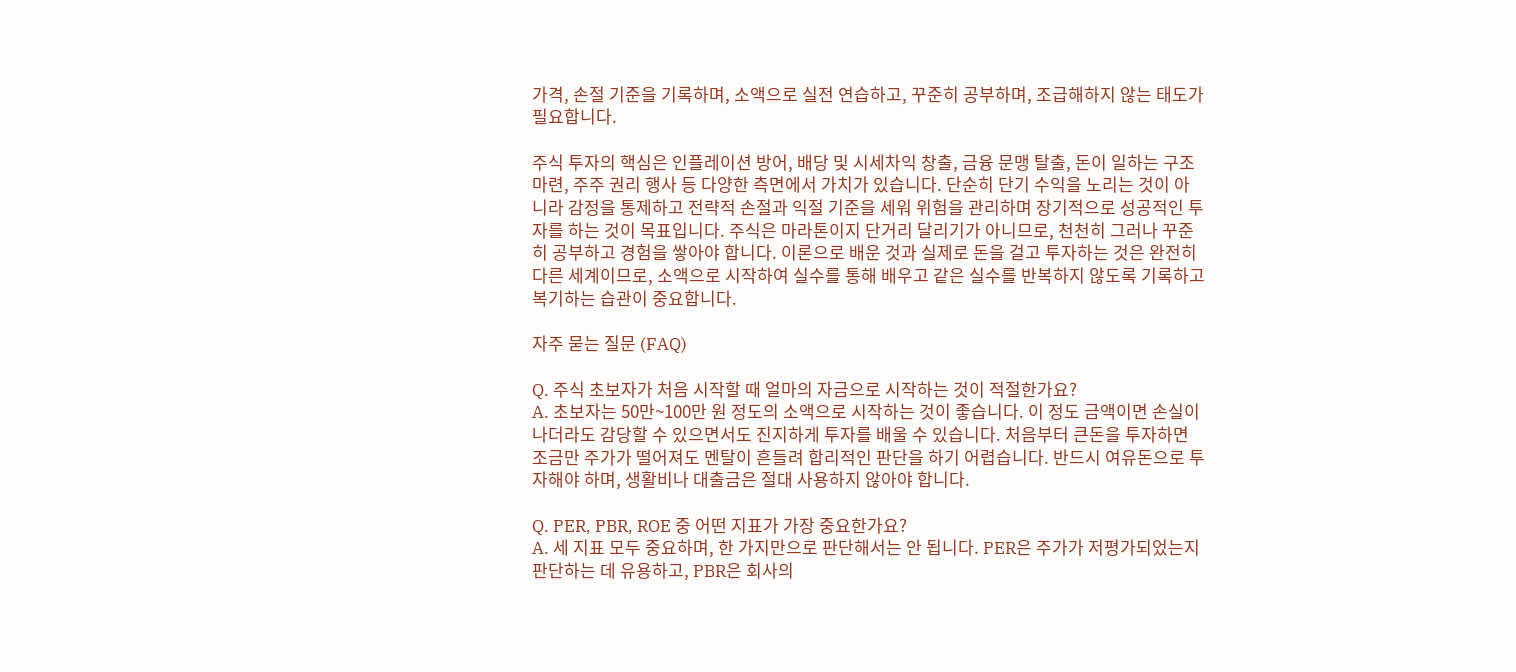가격, 손절 기준을 기록하며, 소액으로 실전 연습하고, 꾸준히 공부하며, 조급해하지 않는 태도가 필요합니다.

주식 투자의 핵심은 인플레이션 방어, 배당 및 시세차익 창출, 금융 문맹 탈출, 돈이 일하는 구조 마련, 주주 권리 행사 등 다양한 측면에서 가치가 있습니다. 단순히 단기 수익을 노리는 것이 아니라 감정을 통제하고 전략적 손절과 익절 기준을 세워 위험을 관리하며 장기적으로 성공적인 투자를 하는 것이 목표입니다. 주식은 마라톤이지 단거리 달리기가 아니므로, 천천히 그러나 꾸준히 공부하고 경험을 쌓아야 합니다. 이론으로 배운 것과 실제로 돈을 걸고 투자하는 것은 완전히 다른 세계이므로, 소액으로 시작하여 실수를 통해 배우고 같은 실수를 반복하지 않도록 기록하고 복기하는 습관이 중요합니다.

자주 묻는 질문 (FAQ)

Q. 주식 초보자가 처음 시작할 때 얼마의 자금으로 시작하는 것이 적절한가요?
A. 초보자는 50만~100만 원 정도의 소액으로 시작하는 것이 좋습니다. 이 정도 금액이면 손실이 나더라도 감당할 수 있으면서도 진지하게 투자를 배울 수 있습니다. 처음부터 큰돈을 투자하면 조금만 주가가 떨어져도 멘탈이 흔들려 합리적인 판단을 하기 어렵습니다. 반드시 여유돈으로 투자해야 하며, 생활비나 대출금은 절대 사용하지 않아야 합니다.

Q. PER, PBR, ROE 중 어떤 지표가 가장 중요한가요?
A. 세 지표 모두 중요하며, 한 가지만으로 판단해서는 안 됩니다. PER은 주가가 저평가되었는지 판단하는 데 유용하고, PBR은 회사의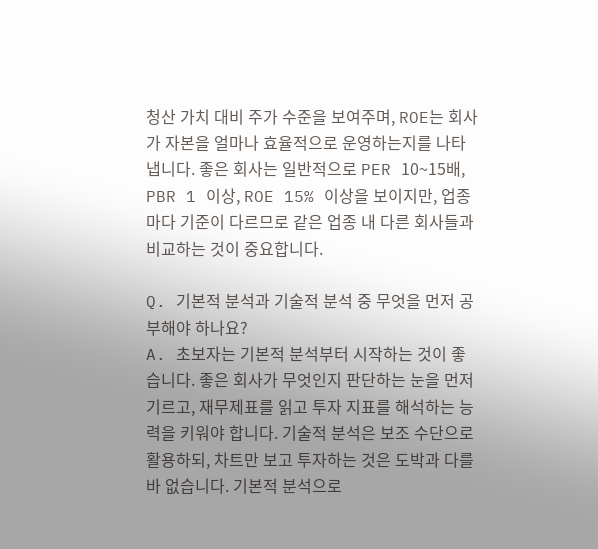청산 가치 대비 주가 수준을 보여주며, ROE는 회사가 자본을 얼마나 효율적으로 운영하는지를 나타냅니다. 좋은 회사는 일반적으로 PER 10~15배, PBR 1 이상, ROE 15% 이상을 보이지만, 업종마다 기준이 다르므로 같은 업종 내 다른 회사들과 비교하는 것이 중요합니다.

Q. 기본적 분석과 기술적 분석 중 무엇을 먼저 공부해야 하나요?
A. 초보자는 기본적 분석부터 시작하는 것이 좋습니다. 좋은 회사가 무엇인지 판단하는 눈을 먼저 기르고, 재무제표를 읽고 투자 지표를 해석하는 능력을 키워야 합니다. 기술적 분석은 보조 수단으로 활용하되, 차트만 보고 투자하는 것은 도박과 다를 바 없습니다. 기본적 분석으로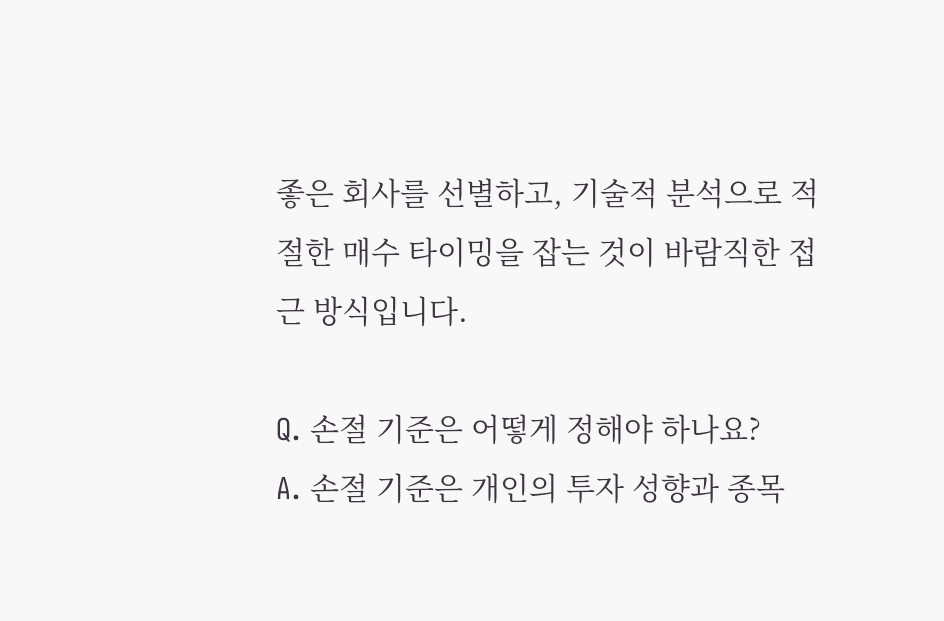좋은 회사를 선별하고, 기술적 분석으로 적절한 매수 타이밍을 잡는 것이 바람직한 접근 방식입니다.

Q. 손절 기준은 어떻게 정해야 하나요?
A. 손절 기준은 개인의 투자 성향과 종목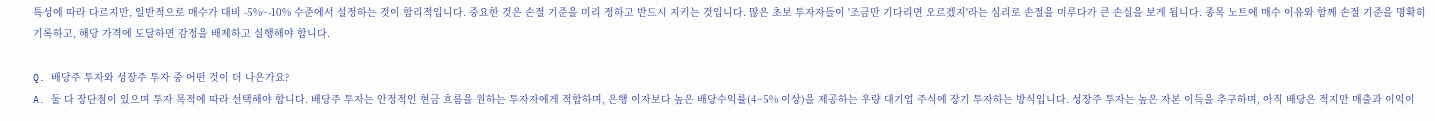특성에 따라 다르지만, 일반적으로 매수가 대비 -5%~-10% 수준에서 설정하는 것이 합리적입니다. 중요한 것은 손절 기준을 미리 정하고 반드시 지키는 것입니다. 많은 초보 투자자들이 '조금만 기다리면 오르겠지'라는 심리로 손절을 미루다가 큰 손실을 보게 됩니다. 종목 노트에 매수 이유와 함께 손절 기준을 명확히 기록하고, 해당 가격에 도달하면 감정을 배제하고 실행해야 합니다.

Q. 배당주 투자와 성장주 투자 중 어떤 것이 더 나은가요?
A. 둘 다 장단점이 있으며 투자 목적에 따라 선택해야 합니다. 배당주 투자는 안정적인 현금 흐름을 원하는 투자자에게 적합하며, 은행 이자보다 높은 배당수익률(4~5% 이상)을 제공하는 우량 대기업 주식에 장기 투자하는 방식입니다. 성장주 투자는 높은 자본 이득을 추구하며, 아직 배당은 적지만 매출과 이익이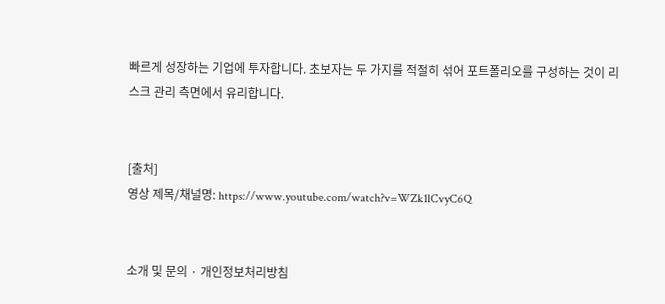빠르게 성장하는 기업에 투자합니다. 초보자는 두 가지를 적절히 섞어 포트폴리오를 구성하는 것이 리스크 관리 측면에서 유리합니다.


[출처]
영상 제목/채널명: https://www.youtube.com/watch?v=WZk1lCvyC6Q


소개 및 문의 · 개인정보처리방침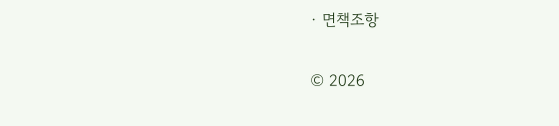· 면책조항

© 2026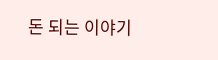돈 되는 이야기